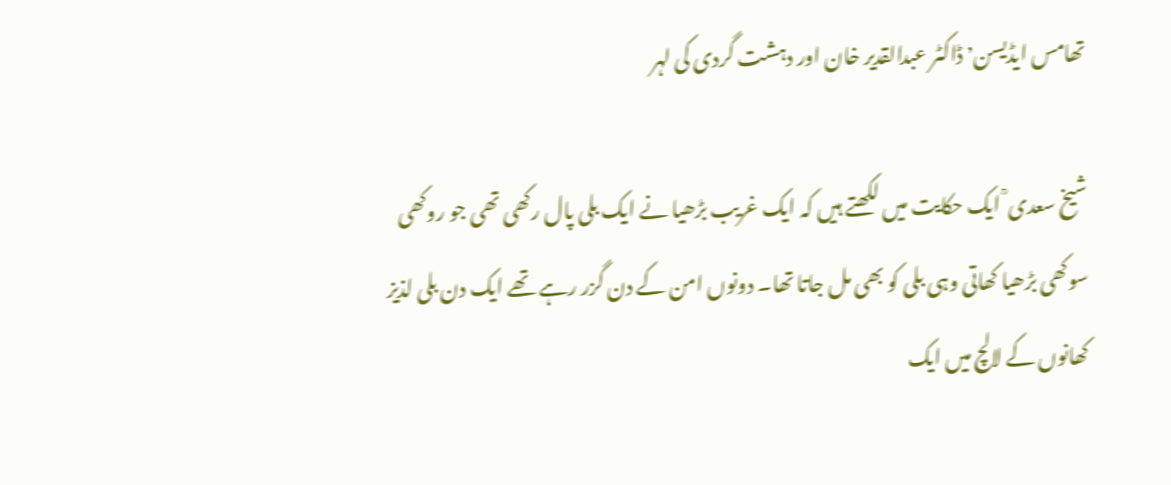تھامس ایڈیسن٬ ڈاکٹر عبدالقدیر خان اور دہشت گردی کی لہر

شیخ سعدی ؒ ایک حکایت میں لکھتے ہیں کہ ایک غریب بڑھیا نے ایک بلی پال رکھی تھی جو روکھی سوکھی بڑھیا کھاتی وہی بلی کو بھی مل جاتا تھا۔ دونوں امن کے دن گزر رہے تھے ایک دن بلی لذیز کھانوں کے لالچ میں ایک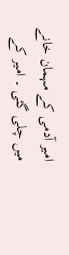امیر آدمی کے مہمان خانے میں چلی گئی ۔ امیر کے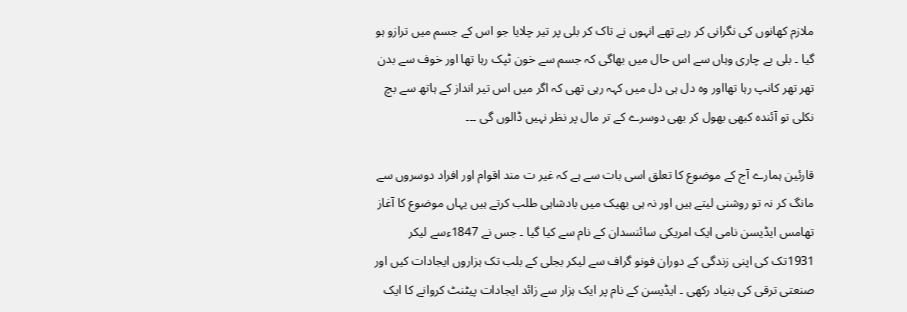ملازم کھانوں کی نگرانی کر رہے تھے انہوں نے تاک کر بلی پر تیر چلایا جو اس کے جسم میں ترازو ہو گیا ۔ بلی بے چاری وہاں سے اس حال میں بھاگی کہ جسم سے خون ٹپک رہا تھا اور خوف سے بدن تھر تھر کانپ رہا تھااور وہ دل ہی دل میں کہہ رہی تھی کہ اگر میں اس تیر انداز کے ہاتھ سے بچ نکلی تو آئندہ کبھی بھول کر بھی دوسرے کے تر مال پر نظر نہیں ڈالوں گی ۔۔۔

قارئین ہمارے آج کے موضوع کا تعلق اسی بات سے ہے کہ غیر ت مند اقوام اور افراد دوسروں سے مانگ کر نہ تو روشنی لیتے ہیں اور نہ ہی بھیک میں بادشاہی طلب کرتے ہیں یہاں موضوع کا آغاز تھامس ایڈیسن نامی ایک امریکی سائنسدان کے نام سے کیا گیا ۔ جس نے 1847ءسے لیکر 1931تک کی اپنی زندگی کے دوران فونو گراف سے لیکر بجلی کے بلب تک ہزاروں ایجادات کیں اور صنعتی ترقی کی بنیاد رکھی ۔ ایڈیسن کے نام پر ایک ہزار سے زائد ایجادات پیٹنٹ کروانے کا ایک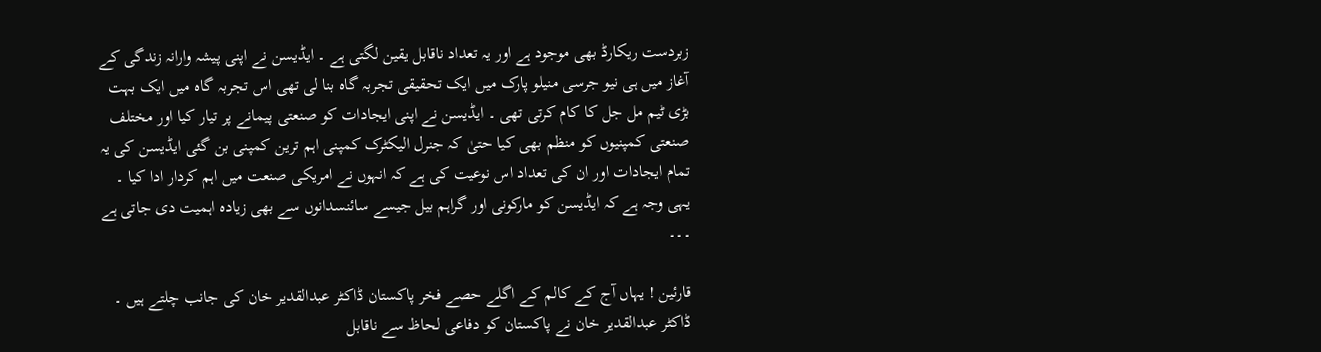زبردست ریکارڈ بھی موجود ہے اور یہ تعداد ناقابل یقین لگتی ہے ۔ ایڈیسن نے اپنی پیشہ وارانہ زندگی کے آغاز میں ہی نیو جرسی منیلو پارک میں ایک تحقیقی تجربہ گاہ بنا لی تھی اس تجربہ گاہ میں ایک بہت بڑی ٹیم مل جل کا کام کرتی تھی ۔ ایڈیسن نے اپنی ایجادات کو صنعتی پیمانے پر تیار کیا اور مختلف صنعتی کمپنیوں کو منظم بھی کیا حتیٰ کہ جنرل الیکٹرک کمپنی اہم ترین کمپنی بن گئی ایڈیسن کی یہ تمام ایجادات اور ان کی تعداد اس نوعیت کی ہے کہ انہوں نے امریکی صنعت میں اہم کردار ادا کیا ۔ یہی وجہ ہے کہ ایڈیسن کو مارکونی اور گراہم بیل جیسے سائنسدانوں سے بھی زیادہ اہمیت دی جاتی ہے ۔۔۔

قارئین ! یہاں آج کے کالم کے اگلے حصے فخر پاکستان ڈاکٹر عبدالقدیر خان کی جانب چلتے ہیں ۔ ڈاکٹر عبدالقدیر خان نے پاکستان کو دفاعی لحاظ سے ناقابل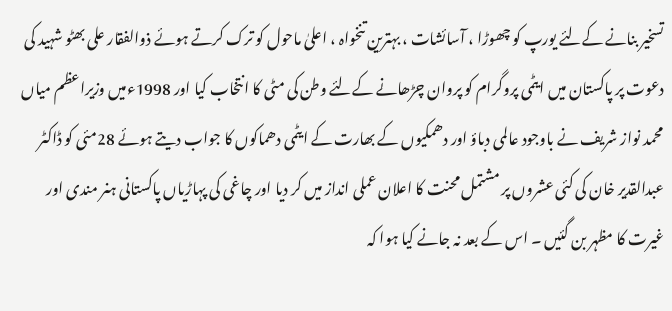تسخیر بنانے کےلئے یورپ کو چھوڑا ، آسائشات ، بہترین تنخواہ ، اعلیٰ ماحول کو ترک کرتے ہوئے ذوالفقار علی بھٹو شہید کی دعوت پر پاکستان میں ایٹمی پروگرام کو پروان چڑھانے کےلئے وطن کی مٹی کا انتخاب کیا اور 1998ءمیں وزیراعظم میاں محمد نواز شریف نے باوجود عالمی دباؤ اور دھمکیوں کے بھارت کے ایٹمی دھماکوں کا جواب دیتے ہوئے 28مئی کو ڈاکٹر عبدالقدیر خان کی کئی عشروں پر مشتمل محنت کا اعلان عملی انداز میں کر دیا اور چاغی کی پہاڑیاں پاکستانی ہنر مندی اور غیرت کا مظہر بن گئیں ۔ اس کے بعد نہ جانے کیا ہوا کہ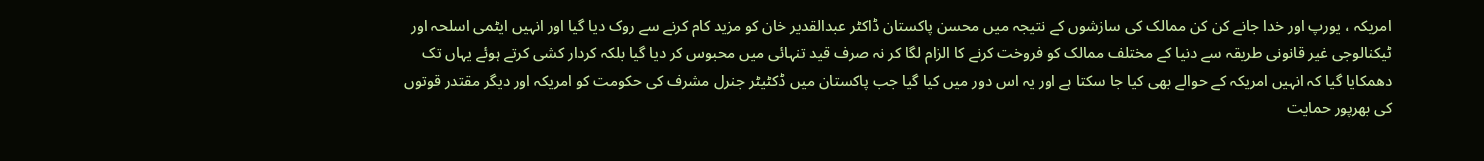امریکہ ، یورپ اور خدا جانے کن کن ممالک کی سازشوں کے نتیجہ میں محسن پاکستان ڈاکٹر عبدالقدیر خان کو مزید کام کرنے سے روک دیا گیا اور انہیں ایٹمی اسلحہ اور ٹیکنالوجی غیر قانونی طریقہ سے دنیا کے مختلف ممالک کو فروخت کرنے کا الزام لگا کر نہ صرف قید تنہائی میں محبوس کر دیا گیا بلکہ کردار کشی کرتے ہوئے یہاں تک دھمکایا گیا کہ انہیں امریکہ کے حوالے بھی کیا جا سکتا ہے اور یہ اس دور میں کیا گیا جب پاکستان میں ڈکٹیٹر جنرل مشرف کی حکومت کو امریکہ اور دیگر مقتدر قوتوں کی بھرپور حمایت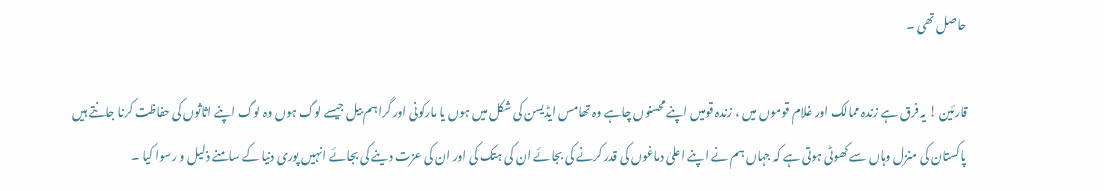حاصل تھی ۔

قارئین ! یہ فرق ہے زندہ ممالک اور غلام قوموں میں ، زندہ قومیں اپنے محسنوں چاہے وہ تھامس ایڈیسن کی شکل میں ہوں یا مارکونی اور گراہم بیل جیسے لوگ ہوں وہ لوگ اپنے اثاثوں کی حفاظت کرنا جانتے ہیں پاکستان کی منزل وہاں سے کھوٹی ہوتی ہے کہ جہاں ہم نے اپنے اعلیٰ دماغوں کی قدر کرنے کی بجائے ان کی ہتک کی اور ان کی عزت دینے کی بجائے انہیں پوری دنیا کے سامنے ذلیل و رسوا کیا ۔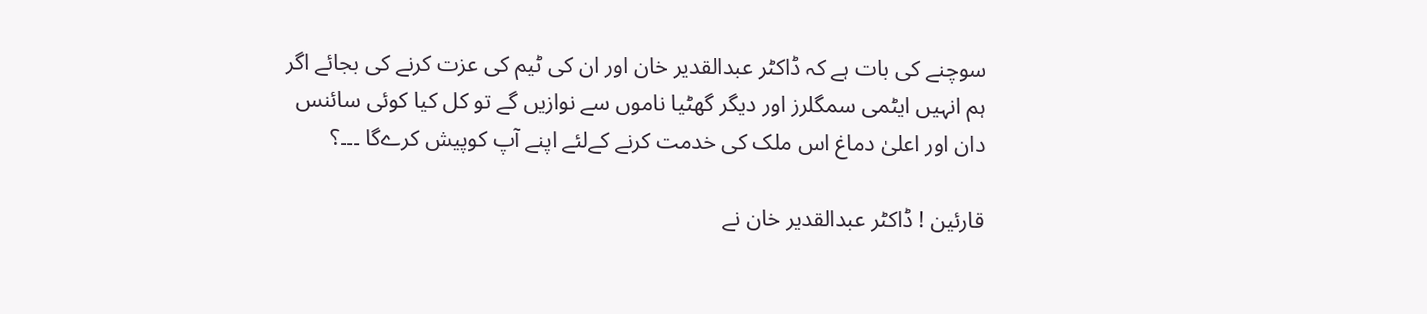سوچنے کی بات ہے کہ ڈاکٹر عبدالقدیر خان اور ان کی ٹیم کی عزت کرنے کی بجائے اگر ہم انہیں ایٹمی سمگلرز اور دیگر گھٹیا ناموں سے نوازیں گے تو کل کیا کوئی سائنس دان اور اعلیٰ دماغ اس ملک کی خدمت کرنے کےلئے اپنے آپ کوپیش کرےگا ۔۔۔؟

قارئین ! ڈاکٹر عبدالقدیر خان نے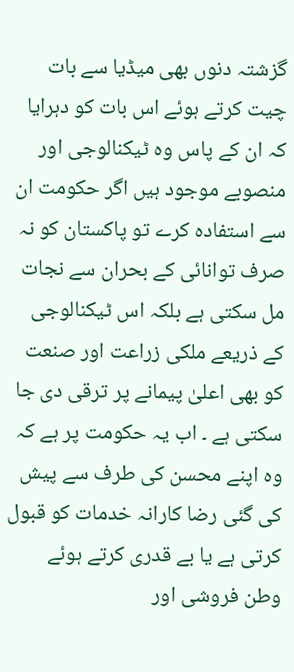گزشتہ دنوں بھی میڈیا سے بات چیت کرتے ہوئے اس بات کو دہرایا کہ ان کے پاس وہ ٹیکنالوجی اور منصوبے موجود ہیں اگر حکومت ان سے استفادہ کرے تو پاکستان کو نہ صرف توانائی کے بحران سے نجات مل سکتی ہے بلکہ اس ٹیکنالوجی کے ذریعے ملکی زراعت اور صنعت کو بھی اعلیٰ پیمانے پر ترقی دی جا سکتی ہے ۔ اب یہ حکومت پر ہے کہ وہ اپنے محسن کی طرف سے پیش کی گئی رضا کارانہ خدمات کو قبول کرتی ہے یا بے قدری کرتے ہوئے وطن فروشی اور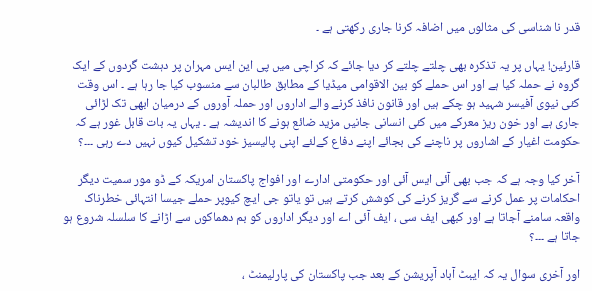قدر نا شناسی کی مثالوں میں اضافہ کرنا جاری رکھتی ہے ۔

قارئین! یہاں پر یہ تذکرہ بھی چلتے چلتے کر دیا جائے کہ کراچی میں پی این ایس مہران پر دہشت گردوں کے ایک گروہ نے حملہ کیا ہے اور اس حملے کو بین الاقوامی میڈیا کے مطابق طالبان سے منسوب کیا جا رہا ہے ۔ اس وقت کئی نیوی آفیسر شہید ہو چکے ہیں اور قانون نافذ کرنے والے اداروں اور حملہ آوروں کے درمیان ابھی تک لڑائی جاری ہے اور خون ریز معرکے میں کئی انسانی جانیں مزید ضائع ہونے کا اندیشہ ہے ۔ یہاں یہ بات قابل غور ہے کہ حکومت اغیار کے اشاروں پر ناچنے کی بجائے اپنے دفاع کےلئے اپنی پالیسیز خود تشکیل کیوں نہیں دے رہی ۔۔۔؟

آخر کیا وجہ ہے کہ جب بھی آئی ایس آئی اور حکومتی ادارے اور افواج پاکستان امریکہ کے ڈو مور سمیت دیگر احکامات پر عمل کرنے سے گریز کرنے کی کوشش کرتے ہیں تو یاتو جی ایچ کیوپر حملے جیسا انتہائی خطرناک واقعہ سامنے آجاتا ہے اور کبھی ایف سی ، ایف آئی اے اور دیگر اداروں کو بم دھماکوں سے اڑانے کا سلسلہ شروع ہو جاتا ہے ۔۔۔؟

اور آخری سوال یہ کہ ایبٹ آباد آپریشن کے بعد جب پاکستان کی پارلیمنٹ ،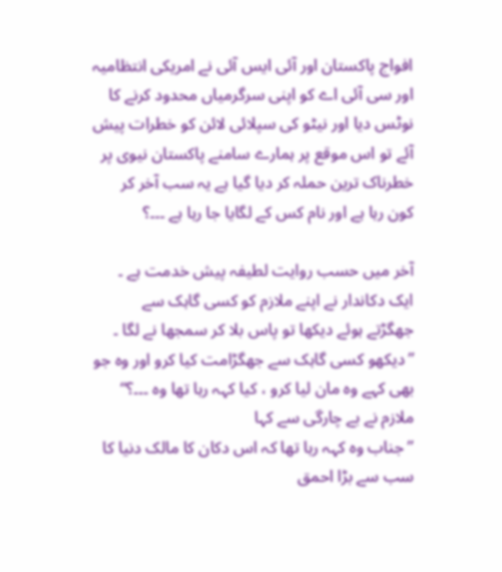افواج پاکستان اور آئی ایس آئی نے امریکی انتظامیہ اور سی آئی اے کو اپنی سرگرمیاں محدود کرنے کا نوٹس دیا اور نیٹو کی سپلائی لائن کو خطرات پیش آئے تو اس موقع پر ہمارے سامنے پاکستان نیوی پر خطرناک ترین حملہ کر دیا گیا ہے یہ سب آخر کر کون رہا ہے اور نام کس کے لگایا جا رہا ہے ۔۔۔؟

آخر میں حسب روایت لطیفہ پیش خدمت ہے ۔
ایک دکاندار نے اپنے ملازم کو کسی گاہک سے جھگڑتے ہوئے دیکھا تو پاس بلا کر سمجھا نے لگا ۔
”دیکھو کسی گاہک سے جھگڑامت کیا کرو اور وہ جو بھی کہے وہ مان لیا کرو ، کیا کہہ رہا تھا وہ ۔۔۔؟“
ملازم نے بے چارگی سے کہا
”جناب وہ کہہ رہا تھا کہ اس دکان کا مالک دنیا کا سب سے بڑا احمق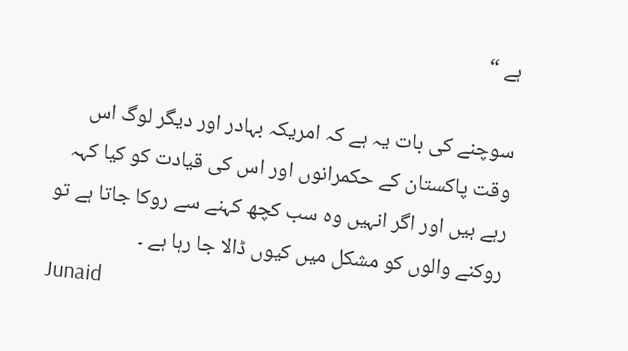ہے “

سوچنے کی بات یہ ہے کہ امریکہ بہادر اور دیگر لوگ اس وقت پاکستان کے حکمرانوں اور اس کی قیادت کو کیا کہہ رہے ہیں اور اگر انہیں وہ سب کچھ کہنے سے روکا جاتا ہے تو روکنے والوں کو مشکل میں کیوں ڈالا جا رہا ہے ۔
Junaid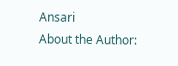Ansari
About the Author: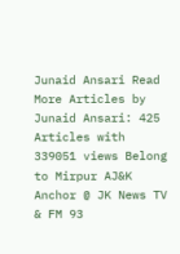Junaid Ansari Read More Articles by Junaid Ansari: 425 Articles with 339051 views Belong to Mirpur AJ&K
Anchor @ JK News TV & FM 93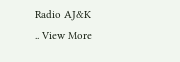Radio AJ&K
.. View More